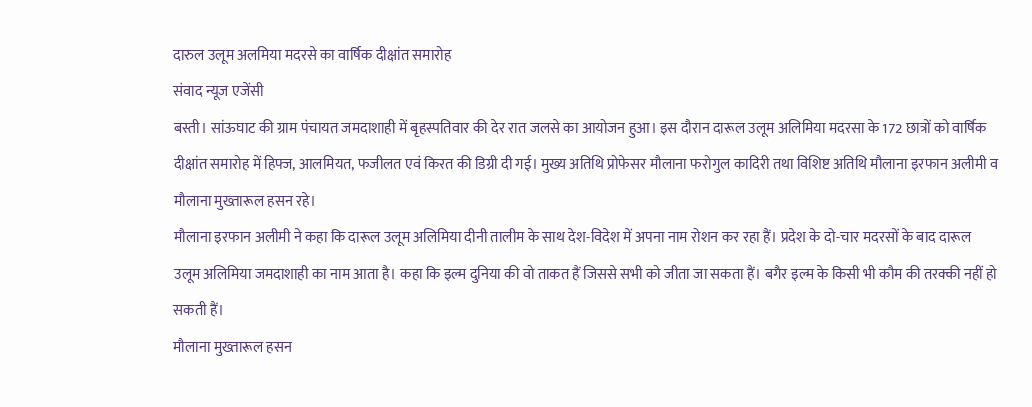दारुल उलूम अलमिया मदरसे का वार्षिक दीक्षांत समारोह
संवाद न्यूज एजेंसी
बस्ती। सांऊघाट की ग्राम पंचायत जमदाशाही में बृहस्पतिवार की देर रात जलसे का आयोजन हुआ। इस दौरान दारूल उलूम अलिमिया मदरसा के 172 छात्रों को वार्षिक दीक्षांत समारोह में हिफ्ज, आलमियत, फजीलत एवं किरत की डिग्री दी गई। मुख्य अतिथि प्रोफेसर मौलाना फरोगुल कादिरी तथा विशिष्ट अतिथि मौलाना इरफान अलीमी व मौलाना मुख्तारूल हसन रहे।
मौलाना इरफान अलीमी ने कहा कि दारूल उलूम अलिमिया दीनी तालीम के साथ देश-विदेश में अपना नाम रोशन कर रहा हैं। प्रदेश के दो-चार मदरसों के बाद दारूल उलूम अलिमिया जमदाशाही का नाम आता है। कहा कि इल्म दुनिया की वो ताकत हैं जिससे सभी को जीता जा सकता हैं। बगैर इल्म के किसी भी कौम की तरक्की नहीं हो सकती हैं।
मौलाना मुख्तारूल हसन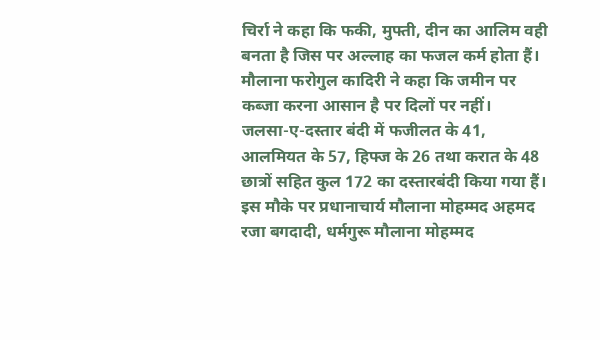चिर्रा ने कहा कि फकी, मुफ्ती, दीन का आलिम वही बनता है जिस पर अल्लाह का फजल कर्म होता हैं। मौलाना फरोगुल कादिरी ने कहा कि जमीन पर कब्जा करना आसान है पर दिलों पर नहीं।
जलसा-ए-दस्तार बंदी में फजीलत के 41, आलमियत के 57, हिफ्ज के 26 तथा करात के 48 छात्रों सहित कुल 172 का दस्तारबंदी किया गया हैं। इस मौके पर प्रधानाचार्य मौलाना मोहम्मद अहमद रजा बगदादी, धर्मगुरू मौलाना मोहम्मद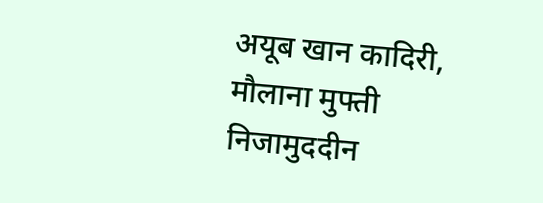अयूब खान कादिरी, मौलाना मुफ्ती निजामुददीन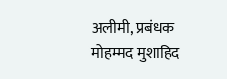अलीमी, प्रबंधक मोहम्मद मुशाहिद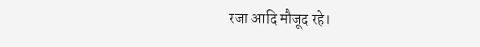रजा आदि मौजूद रहे।